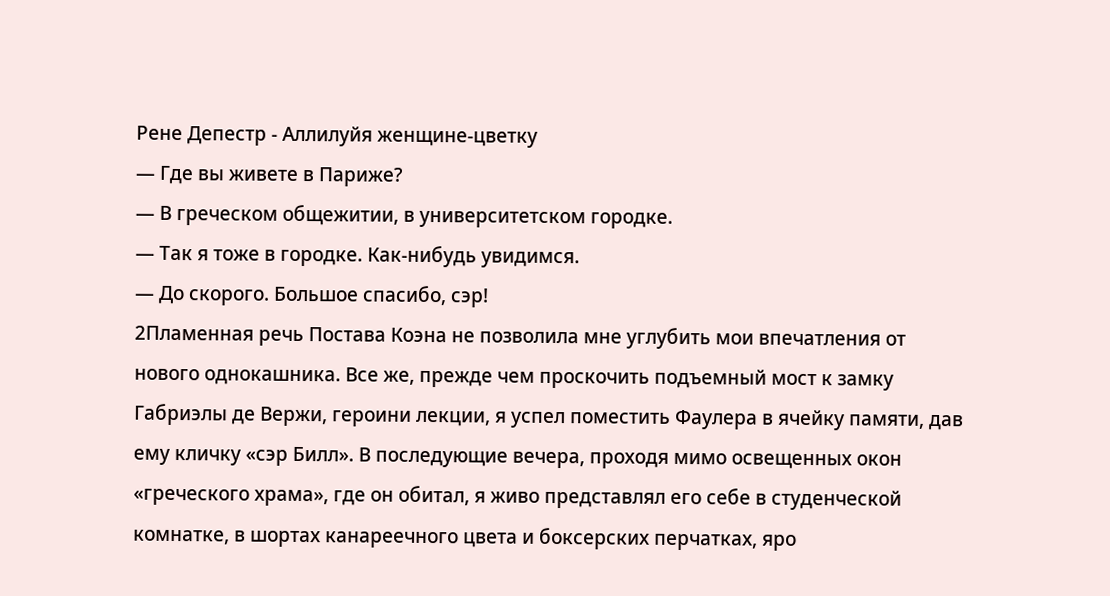Рене Депестр - Аллилуйя женщине-цветку
— Где вы живете в Париже?
— В греческом общежитии, в университетском городке.
— Так я тоже в городке. Как-нибудь увидимся.
— До скорого. Большое спасибо, сэр!
2Пламенная речь Постава Коэна не позволила мне углубить мои впечатления от нового однокашника. Все же, прежде чем проскочить подъемный мост к замку Габриэлы де Вержи, героини лекции, я успел поместить Фаулера в ячейку памяти, дав ему кличку «сэр Билл». В последующие вечера, проходя мимо освещенных окон «греческого храма», где он обитал, я живо представлял его себе в студенческой комнатке, в шортах канареечного цвета и боксерских перчатках, яро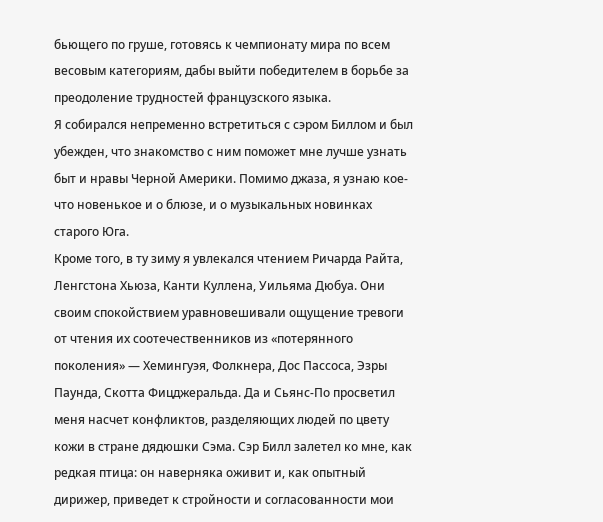бьющего по груше, готовясь к чемпионату мира по всем весовым категориям, дабы выйти победителем в борьбе за преодоление трудностей французского языка.
Я собирался непременно встретиться с сэром Биллом и был убежден, что знакомство с ним поможет мне лучше узнать быт и нравы Черной Америки. Помимо джаза, я узнаю кое-что новенькое и о блюзе, и о музыкальных новинках старого Юга.
Кроме того, в ту зиму я увлекался чтением Ричарда Райта, Ленгстона Хьюза, Канти Куллена, Уильяма Дюбуа. Они своим спокойствием уравновешивали ощущение тревоги от чтения их соотечественников из «потерянного поколения» — Хемингуэя, Фолкнера, Дос Пассоса, Эзры Паунда, Скотта Фицджеральда. Да и Сьянс-По просветил меня насчет конфликтов, разделяющих людей по цвету кожи в стране дядюшки Сэма. Сэр Билл залетел ко мне, как редкая птица: он наверняка оживит и, как опытный дирижер, приведет к стройности и согласованности мои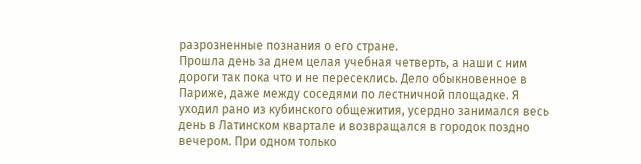разрозненные познания о его стране.
Прошла день за днем целая учебная четверть, а наши с ним дороги так пока что и не пересеклись. Дело обыкновенное в Париже, даже между соседями по лестничной площадке. Я уходил рано из кубинского общежития, усердно занимался весь день в Латинском квартале и возвращался в городок поздно вечером. При одном только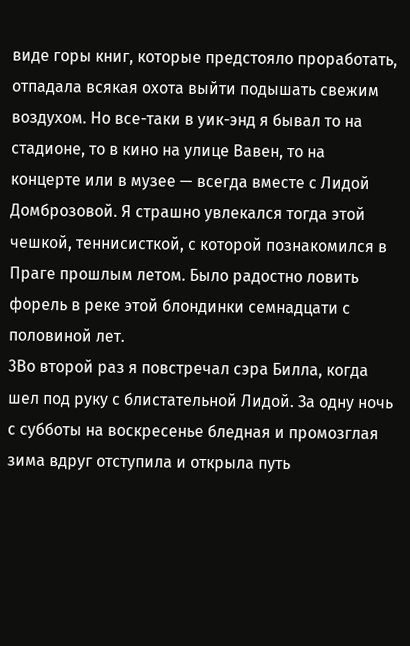виде горы книг, которые предстояло проработать, отпадала всякая охота выйти подышать свежим воздухом. Но все-таки в уик-энд я бывал то на стадионе, то в кино на улице Вавен, то на концерте или в музее — всегда вместе с Лидой Домброзовой. Я страшно увлекался тогда этой чешкой, теннисисткой, с которой познакомился в Праге прошлым летом. Было радостно ловить форель в реке этой блондинки семнадцати с половиной лет.
3Во второй раз я повстречал сэра Билла, когда шел под руку с блистательной Лидой. За одну ночь с субботы на воскресенье бледная и промозглая зима вдруг отступила и открыла путь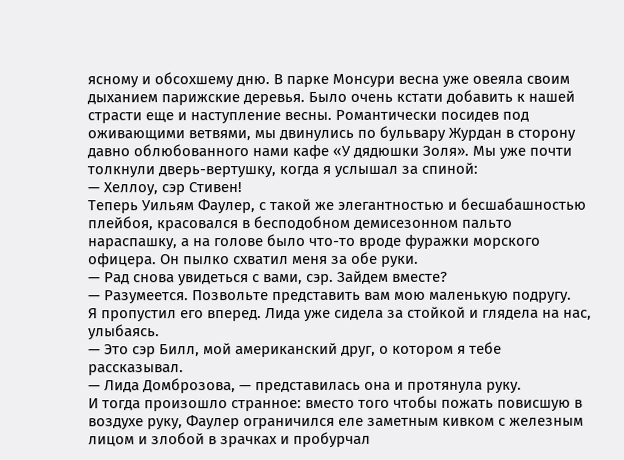ясному и обсохшему дню. В парке Монсури весна уже овеяла своим дыханием парижские деревья. Было очень кстати добавить к нашей страсти еще и наступление весны. Романтически посидев под оживающими ветвями, мы двинулись по бульвару Журдан в сторону давно облюбованного нами кафе «У дядюшки Золя». Мы уже почти толкнули дверь-вертушку, когда я услышал за спиной:
— Хеллоу, сэр Стивен!
Теперь Уильям Фаулер, с такой же элегантностью и бесшабашностью плейбоя, красовался в бесподобном демисезонном пальто нараспашку, а на голове было что-то вроде фуражки морского офицера. Он пылко схватил меня за обе руки.
— Рад снова увидеться с вами, сэр. Зайдем вместе?
— Разумеется. Позвольте представить вам мою маленькую подругу.
Я пропустил его вперед. Лида уже сидела за стойкой и глядела на нас, улыбаясь.
— Это сэр Билл, мой американский друг, о котором я тебе рассказывал.
— Лида Домброзова, — представилась она и протянула руку.
И тогда произошло странное: вместо того чтобы пожать повисшую в воздухе руку, Фаулер ограничился еле заметным кивком с железным лицом и злобой в зрачках и пробурчал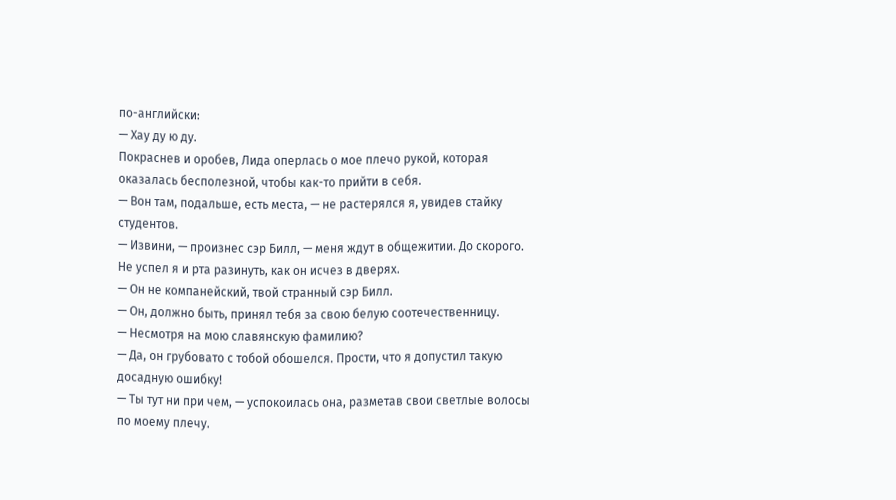по-английски:
— Хау ду ю ду.
Покраснев и оробев, Лида оперлась о мое плечо рукой, которая оказалась бесполезной, чтобы как-то прийти в себя.
— Вон там, подальше, есть места, — не растерялся я, увидев стайку студентов.
— Извини, — произнес сэр Билл, — меня ждут в общежитии. До скорого.
Не успел я и рта разинуть, как он исчез в дверях.
— Он не компанейский, твой странный сэр Билл.
— Он, должно быть, принял тебя за свою белую соотечественницу.
— Несмотря на мою славянскую фамилию?
— Да, он грубовато с тобой обошелся. Прости, что я допустил такую досадную ошибку!
— Ты тут ни при чем, — успокоилась она, разметав свои светлые волосы по моему плечу.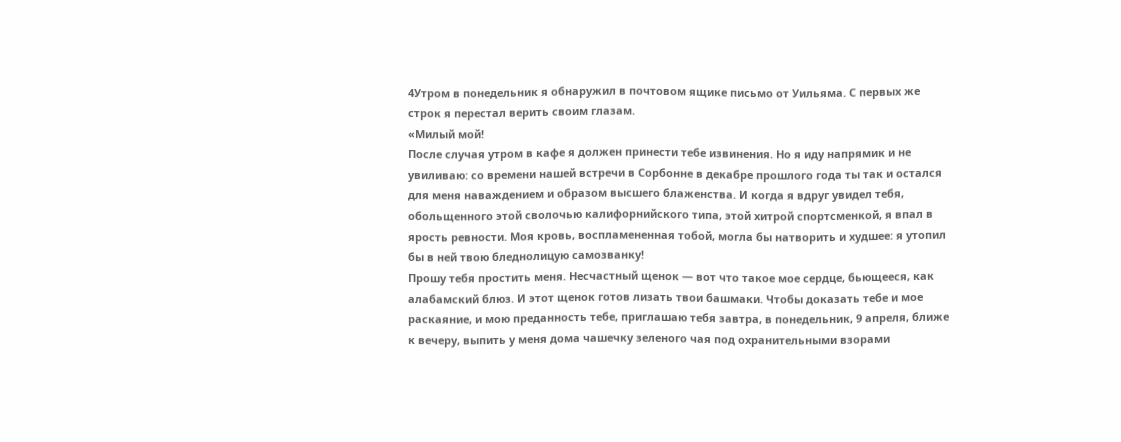4Утром в понедельник я обнаружил в почтовом ящике письмо от Уильяма. С первых же строк я перестал верить своим глазам.
«Милый мой!
После случая утром в кафе я должен принести тебе извинения. Но я иду напрямик и не увиливаю: со времени нашей встречи в Сорбонне в декабре прошлого года ты так и остался для меня наваждением и образом высшего блаженства. И когда я вдруг увидел тебя, обольщенного этой сволочью калифорнийского типа, этой хитрой спортсменкой, я впал в ярость ревности. Моя кровь, воспламененная тобой, могла бы натворить и худшее: я утопил бы в ней твою бледнолицую самозванку!
Прошу тебя простить меня. Несчастный щенок — вот что такое мое сердце, бьющееся, как алабамский блюз. И этот щенок готов лизать твои башмаки. Чтобы доказать тебе и мое раскаяние, и мою преданность тебе, приглашаю тебя завтра, в понедельник, 9 апреля, ближе к вечеру, выпить у меня дома чашечку зеленого чая под охранительными взорами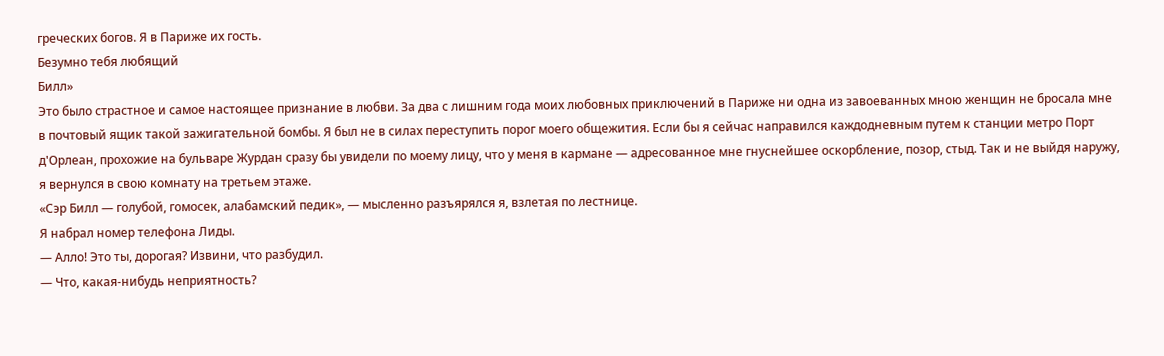греческих богов. Я в Париже их гость.
Безумно тебя любящий
Билл»
Это было страстное и самое настоящее признание в любви. За два с лишним года моих любовных приключений в Париже ни одна из завоеванных мною женщин не бросала мне в почтовый ящик такой зажигательной бомбы. Я был не в силах переступить порог моего общежития. Если бы я сейчас направился каждодневным путем к станции метро Порт д'Орлеан, прохожие на бульваре Журдан сразу бы увидели по моему лицу, что у меня в кармане — адресованное мне гнуснейшее оскорбление, позор, стыд. Так и не выйдя наружу, я вернулся в свою комнату на третьем этаже.
«Сэр Билл — голубой, гомосек, алабамский педик», — мысленно разъярялся я, взлетая по лестнице.
Я набрал номер телефона Лиды.
— Алло! Это ты, дорогая? Извини, что разбудил.
— Что, какая-нибудь неприятность?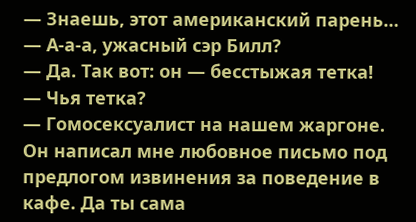— Знаешь, этот американский парень…
— А-а-а, ужасный сэр Билл?
— Да. Так вот: он — бесстыжая тетка!
— Чья тетка?
— Гомосексуалист на нашем жаргоне. Он написал мне любовное письмо под предлогом извинения за поведение в кафе. Да ты сама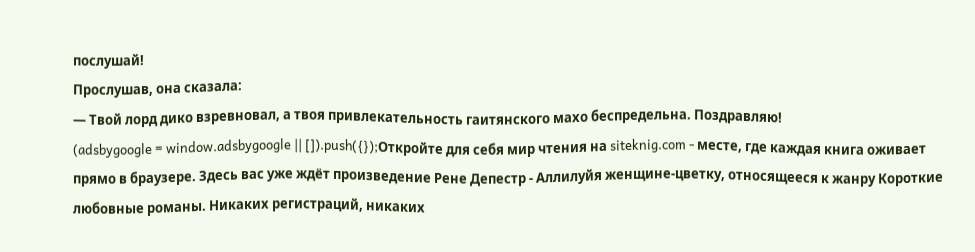послушай!
Прослушав, она сказала:
— Твой лорд дико взревновал, а твоя привлекательность гаитянского махо беспредельна. Поздравляю!
(adsbygoogle = window.adsbygoogle || []).push({});Откройте для себя мир чтения на siteknig.com - месте, где каждая книга оживает прямо в браузере. Здесь вас уже ждёт произведение Рене Депестр - Аллилуйя женщине-цветку, относящееся к жанру Короткие любовные романы. Никаких регистраций, никаких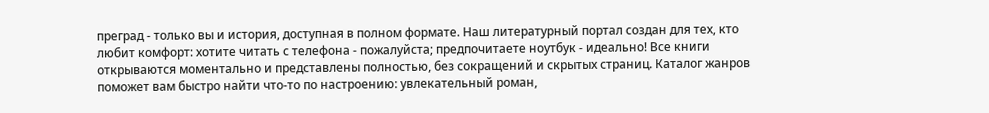преград - только вы и история, доступная в полном формате. Наш литературный портал создан для тех, кто любит комфорт: хотите читать с телефона - пожалуйста; предпочитаете ноутбук - идеально! Все книги открываются моментально и представлены полностью, без сокращений и скрытых страниц. Каталог жанров поможет вам быстро найти что-то по настроению: увлекательный роман,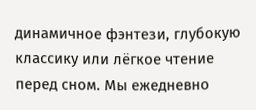динамичное фэнтези, глубокую классику или лёгкое чтение перед сном. Мы ежедневно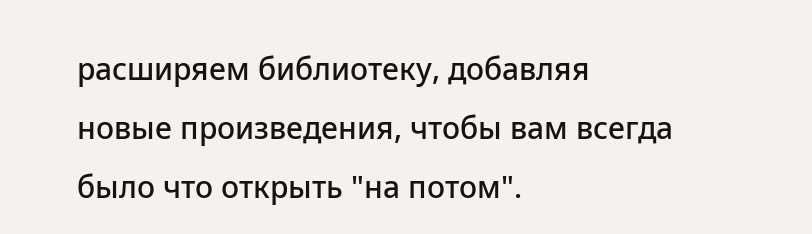расширяем библиотеку, добавляя новые произведения, чтобы вам всегда было что открыть "на потом".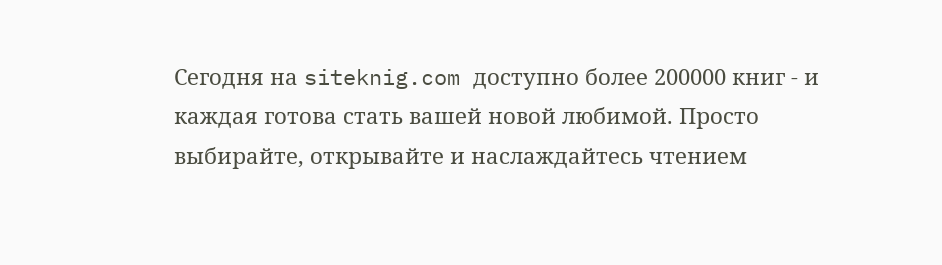Сегодня на siteknig.com доступно более 200000 книг - и каждая готова стать вашей новой любимой. Просто выбирайте, открывайте и наслаждайтесь чтением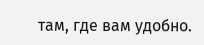там, где вам удобно.